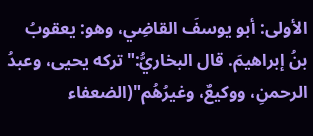الأولى: أبو يوسفَ القاضِي، وهو: يعقوبُ بنُ إبراهيمَ. قال البخاريُّ:"تركه يحيى، وعبدُ الرحمنِ، ووكيعٌ، وغيرُهُم"(الضعفاء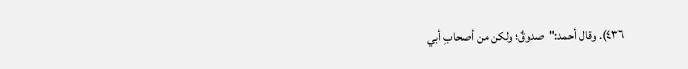٤٣٦). وقال أحمد:"صدوقٌ؛ ولكن من أصحابِ أبي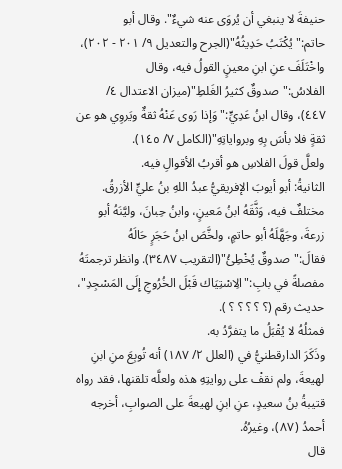حنيفةَ لا ينبغي أن يُروَى عنه شيءٌ". وقال أبو حاتم:"يُكْتَبُ حَدِيثُهُ"(الجرح والتعديل ٩/ ٢٠١ - ٢٠٢)، واخْتَلَفَ عنِ ابنِ معينٍ القولُ فيه، وقال الفلاسُ:"صدوقٌ كثيرُ الغَلطِ"(ميزان الاعتدال ٤/ ٤٤٧)، وقال ابنُ عَدِيٍّ:"وَإذا رَوى عَنْهُ ثقةٌ ويَروِي هو عن ثقةٍ فلا بأسَ بِهِ وبرواياتِهِ"(الكامل ٧/ ١٤٥).
ولعلَّ قولَ الفلاسِ هو أقربُ الأقوالِ فيه.
الثانيةُ: أبو أيوبَ الإفريقيُّ عبدُ اللهِ بنُ عليٍّ الأزرقُ. مختلفٌ فيه، وَثَّقَهُ ابنُ مَعينٍ، وابنُ حِبانَ، وليَّنَهُ أبو زرعةَ، وجَهَّلَهُ أبو حاتمٍ، ولخَّصَ ابنُ حَجَرٍ حَالَهُ فقالَ:"صدوقٌ يُخْطِئُ"(التقريب ٣٤٨٧). وانظر ترجمتَهُ مفصلةً في بابِ:"الِاسْتِيَاك قَبْلَ الخُرُوجِ إِلَى المَسْجِدِ"، حديث رقم (؟ ؟ ؟ ؟ ؟ ).
فمثلُهُ لا يُقْبَلُ ما يتفرَّدُ به.
وذَكَرَ الدارقطنيُّ في (العلل ٢/ ١٨٧) أنه تُوبِعَ منِ ابنِ لهيعةَ، ولم نقفْ على روايتِهِ هذه ولعلَّه تلقنها، فقد رواه قتيبةُ بنُ سعيدٍ، عنِ ابنِ لهيعةَ على الصوابِ، أخرجه أحمدُ (٨٧)، وغيرُهُ.
قال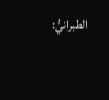الطبرانيُّ: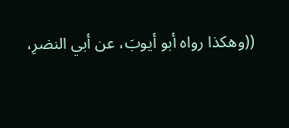((وهكذا رواه أبو أيوبَ، عن أبي النضرِ،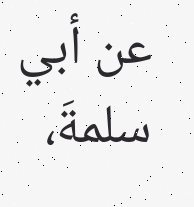عن أبي سلمةَ،